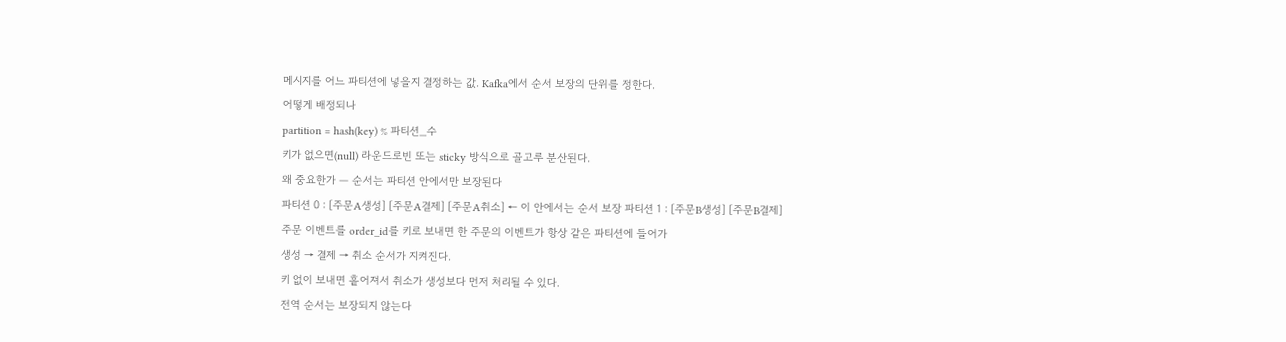메시지를 어느 파티션에 넣을지 결정하는 값. Kafka에서 순서 보장의 단위를 정한다.
어떻게 배정되나
partition = hash(key) % 파티션_수
키가 없으면(null) 라운드로빈 또는 sticky 방식으로 골고루 분산된다.
왜 중요한가 — 순서는 파티션 안에서만 보장된다
파티션 0 : [주문A생성] [주문A결제] [주문A취소] ← 이 안에서는 순서 보장 파티션 1 : [주문B생성] [주문B결제]
주문 이벤트를 order_id를 키로 보내면 한 주문의 이벤트가 항상 같은 파티션에 들어가
생성 → 결제 → 취소 순서가 지켜진다.
키 없이 보내면 흩어져서 취소가 생성보다 먼저 처리될 수 있다.
전역 순서는 보장되지 않는다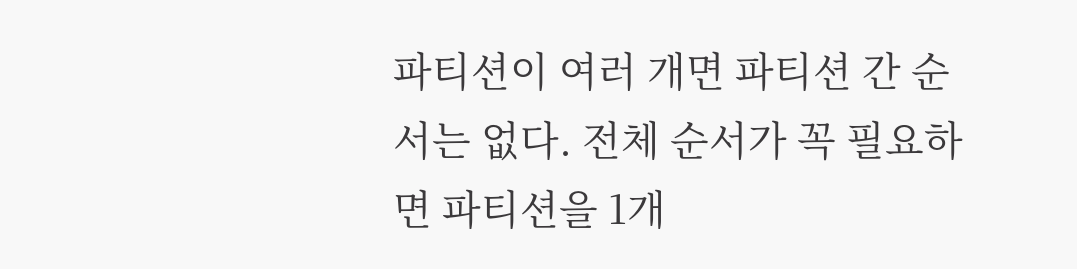파티션이 여러 개면 파티션 간 순서는 없다. 전체 순서가 꼭 필요하면 파티션을 1개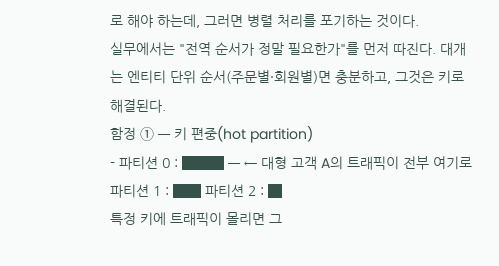로 해야 하는데, 그러면 병렬 처리를 포기하는 것이다.
실무에서는 "전역 순서가 정말 필요한가"를 먼저 따진다. 대개는 엔티티 단위 순서(주문별·회원별)면 충분하고, 그것은 키로 해결된다.
함정 ① — 키 편중(hot partition)
- 파티션 0 : ███ — ← 대형 고객 A의 트래픽이 전부 여기로 파티션 1 : ██ 파티션 2 : █
특정 키에 트래픽이 몰리면 그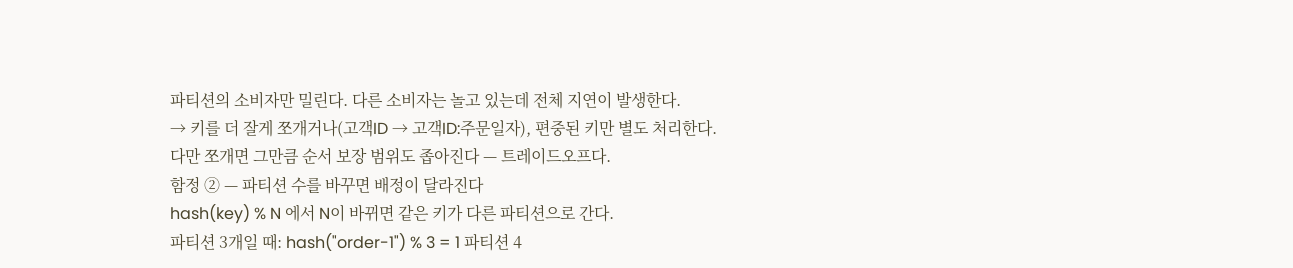파티션의 소비자만 밀린다. 다른 소비자는 놀고 있는데 전체 지연이 발생한다.
→ 키를 더 잘게 쪼개거나(고객ID → 고객ID:주문일자), 편중된 키만 별도 처리한다.
다만 쪼개면 그만큼 순서 보장 범위도 좁아진다 — 트레이드오프다.
함정 ② — 파티션 수를 바꾸면 배정이 달라진다
hash(key) % N 에서 N이 바뀌면 같은 키가 다른 파티션으로 간다.
파티션 3개일 때: hash("order-1") % 3 = 1 파티션 4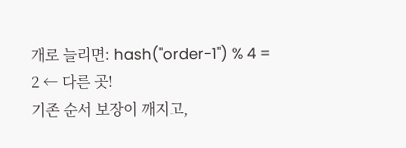개로 늘리면: hash("order-1") % 4 = 2 ← 다른 곳!
기존 순서 보장이 깨지고,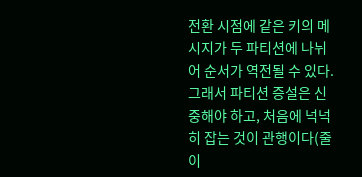전환 시점에 같은 키의 메시지가 두 파티션에 나뉘어 순서가 역전될 수 있다. 그래서 파티션 증설은 신중해야 하고, 처음에 넉넉히 잡는 것이 관행이다(줄이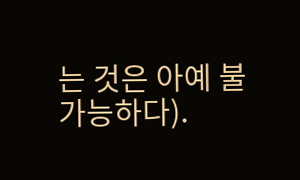는 것은 아예 불가능하다).